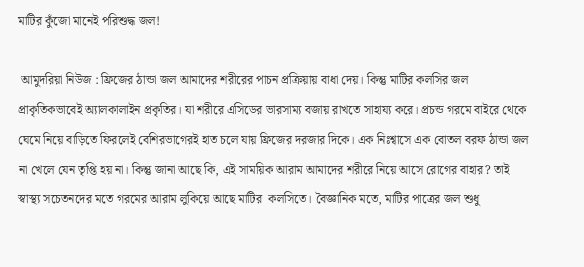মাটির কুঁজো মানেই পরিশুদ্ধ জল!

 আমুদরিয়া নিউজ : ফ্রিজের ঠান্ডা জল আমাদের শরীরের পাচন প্রক্রিয়ায় বাধা দেয়। কিন্তু মাটির কলসির জল প্রাকৃতিকভাবেই অ্যালকালাইন প্রকৃতির। যা শরীরে এসিডের ভারসাম্য বজায় রাখতে সাহায্য করে। প্রচন্ড গরমে বাইরে থেকে ঘেমে নিয়ে বাড়িতে ফিরলেই বেশিরভাগেরই হাত চলে যায় ফ্রিজের দরজার দিকে। এক নিঃশ্বাসে এক বোতল বরফ ঠান্ডা জল না খেলে যেন তৃপ্তি হয় না। কিন্তু জানা আছে কি, এই সাময়িক আরাম আমাদের শরীরে নিয়ে আসে রোগের বাহার? তাই স্বাস্থ্য সচেতনদের মতে গরমের আরাম লুকিয়ে আছে মাটির  কলসিতে। বৈজ্ঞানিক মতে, মাটির পাত্রের জল শুধু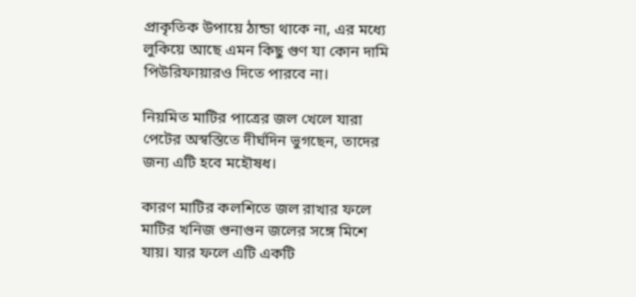প্রাকৃতিক উপায়ে ঠান্ডা থাকে না, এর মধ্যে লুকিয়ে আছে এমন কিছু গুণ যা কোন দামি পিউরিফায়ারও দিতে পারবে না।

নিয়মিত মাটির পাত্রের জল খেলে যারা পেটের অস্বস্তিতে দীর্ঘদিন ভুগছেন, তাদের জন্য এটি হবে মহৌষধ।

কারণ মাটির কলশিতে জল রাখার ফলে মাটির খনিজ গুনাগুন জলের সঙ্গে মিশে যায়। যার ফলে এটি একটি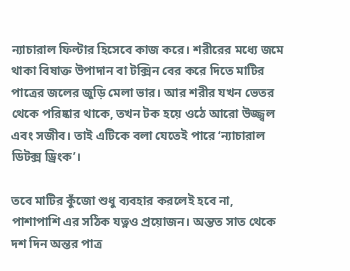ন্যাচারাল ফিল্টার হিসেবে কাজ করে। শরীরের মধ্যে জমে থাকা বিষাক্ত উপাদান বা টক্সিন বের করে দিতে মাটির পাত্রের জলের জুড়ি মেলা ভার। আর শরীর যখন ভেতর থেকে পরিষ্কার থাকে, তখন টক হয়ে ওঠে আরো উজ্জ্বল এবং সজীব। তাই এটিকে বলা যেতেই পারে ‘ন্যাচারাল ডিটক্স ড্রিংক’।

তবে মাটির কুঁজো শুধু ব্যবহার করলেই হবে না, পাশাপাশি এর সঠিক যত্নও প্রয়োজন। অন্তত সাত থেকে দশ দিন অন্তর পাত্র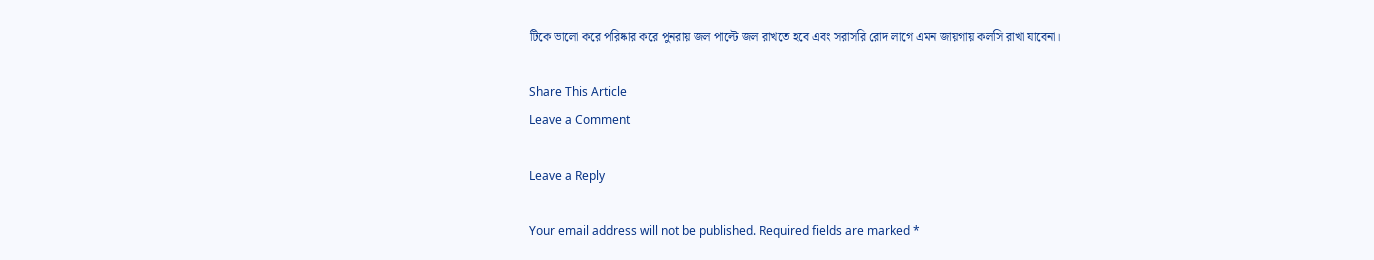টিকে ভালো করে পরিষ্কার করে পুনরায় জল পাল্টে জল রাখতে হবে এবং সরাসরি রোদ লাগে এমন জায়গায় কলসি রাখা যাবেনা।

Share This Article
Leave a Comment

Leave a Reply

Your email address will not be published. Required fields are marked *